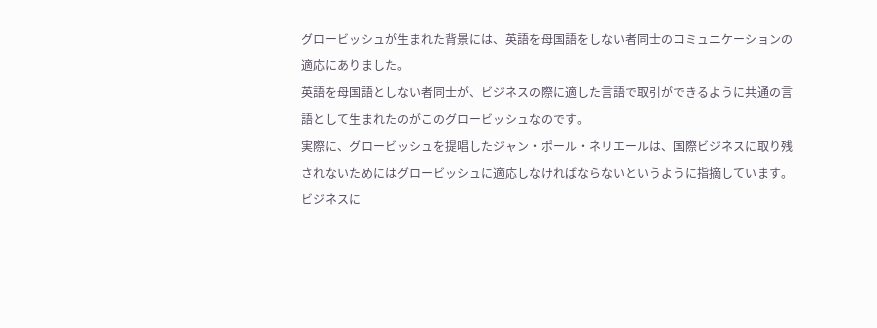グロービッシュが生まれた背景には、英語を母国語をしない者同士のコミュニケーションの適応にありました。
英語を母国語としない者同士が、ビジネスの際に適した言語で取引ができるように共通の言語として生まれたのがこのグロービッシュなのです。
実際に、グロービッシュを提唱したジャン・ポール・ネリエールは、国際ビジネスに取り残されないためにはグロービッシュに適応しなければならないというように指摘しています。
ビジネスに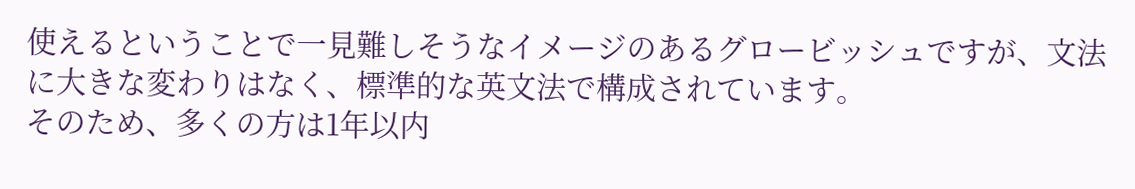使えるということで一見難しそうなイメージのあるグロービッシュですが、文法に大きな変わりはなく、標準的な英文法で構成されています。
そのため、多くの方は1年以内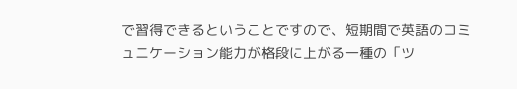で習得できるということですので、短期間で英語のコミュニケーション能力が格段に上がる一種の「ツ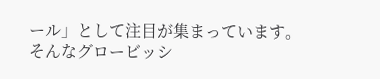ール」として注目が集まっています。
そんなグロービッシ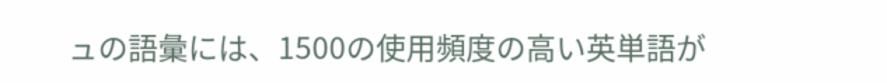ュの語彙には、1500の使用頻度の高い英単語が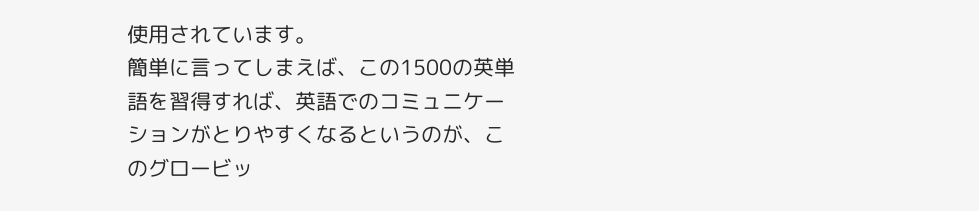使用されています。
簡単に言ってしまえば、この1500の英単語を習得すれば、英語でのコミュニケーションがとりやすくなるというのが、このグロービッ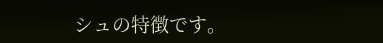シュの特徴です。